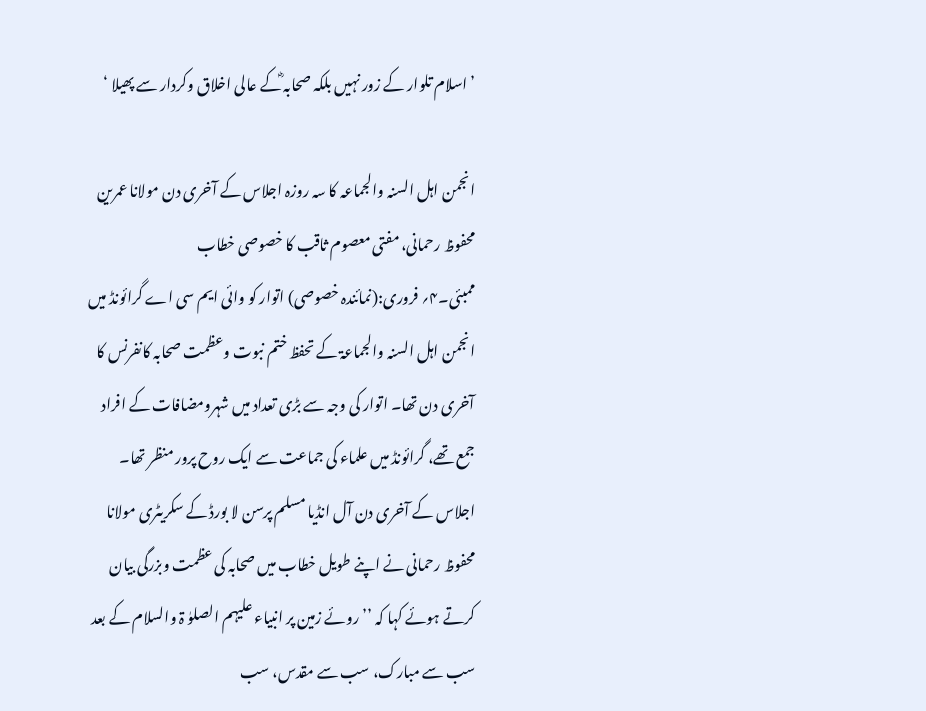’اسلام تلوار کے زور نہیں بلکہ صحابہ ؓکے عالی اخلاق وکردار سے پھیلا ‘

انجمن اہل السنہ والجماعہ کا سہ روزہ اجلاس کے آخری دن مولانا عمرین محفوظ رحمانی، مفتی معصوم ثاقب کا خصوصی خطاب
ممبئی۔۴؍ فروری:(نمائندہ خصوصی) اتوار کو وائی ایم سی اے گرائونڈ میں انجمن اہل السنہ والجماعۃ کے تحفظ ختم نبوت وعظمت صحابہ کانفرنس کا آخری دن تھا۔ اتوار کی وجہ سے بڑی تعداد میں شہرومضافات کے افراد جمع تھے، گرائونڈ میں علماء کی جماعت سے ایک روح پرور منظر تھا۔ اجلاس کے آخری دن آل انڈیا مسلم پرسن لا بورڈ کے سکریٹری مولانا محفوظ رحمانی نے اپنے طویل خطاب میں صحابہ کی عظمت وبزرگی بیان کرتے ہوئے کہا کہ ’’روئے زمین پر انبیاء علیہم الصلوٰ ۃ والسلام کے بعد سب سے مبارک، سب سے مقدس، سب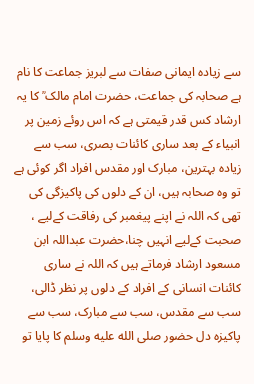سے زیادہ ایمانی صفات سے لبریز جماعت کا نام ہے صحابہ کی جماعت، حضرت امام مالک ؒ کا یہ ارشاد کس قدر قیمتی ہے کہ اس روئے زمین پر انبیاء کے بعد ساری کائنات بصری، سب سے زیادہ بہترین، مبارک اور مقدس افراد اگر کوئی ہے تو وہ صحابہ ہیں، ان کے دلوں کی پاکیزگی کی تھی کہ اللہ نے اپنے پیغمبر کی رفاقت کےلیے ، صحبت کےلیے انہیں چنا،حضرت عبداللہ ابن مسعود ارشاد فرماتے ہیں کہ اللہ نے ساری کائنات انسانی کے افراد کے دلوں پر نظر ڈالی، سب سے مقدس، سب سے مبارک، سب سے پاکیزہ دل حضور صلى الله عليه وسلم کا پایا تو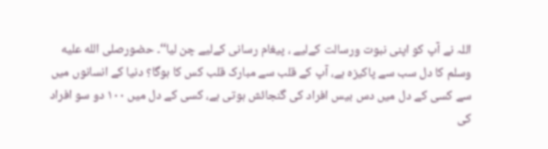اللہ نے آپ کو اپنی نبوت ورسالت کےلیے ، پیغام رسانی کےلیے چن لیا‘‘۔ حضورصلى الله عليه وسلم کا دل سب سے پاکیزہ ہے، آپ کے قلب سے مبارک قلب کس کا ہوگا؟ دنیا کے انسانوں میں سے کسی کے دل میں دس بیس افراد کی گنجائش ہوتی ہے، کسی کے دل میں ۱۰۰ دو سو افراد کی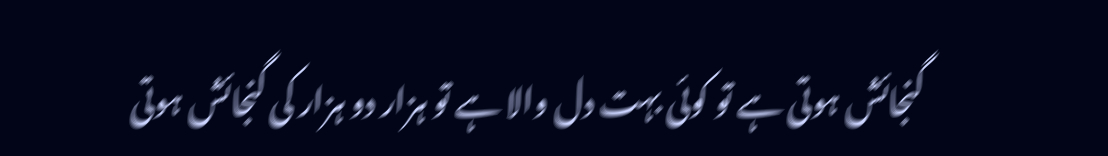گنجائش ہوتی ہے تو کوئی بہت دل والا ہے تو ہزار دو ہزار کی گنجائش ہوتی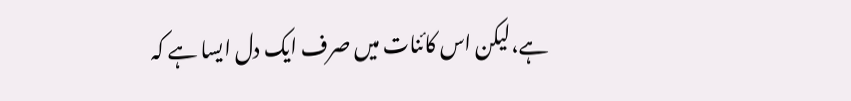ہے،لیکن اس کائنات میں صرف ایک دل ایسا ہے کہ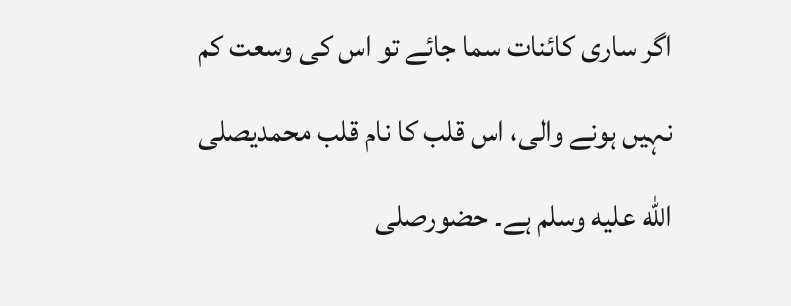اگر ساری کائنات سما جائے تو اس کی وسعت کم نہیں ہونے والی، اس قلب کا نام قلب محمدیصلى الله عليه وسلم ہے۔ حضورصلى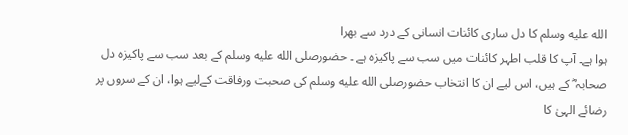الله عليه وسلم کا دل ساری کائنات انسانی کے درد سے بھرا
ہوا ہے۔ آپ کا قلب اطہر کائنات میں سب سے پاکیزہ ہے ۔ حضورصلى الله عليه وسلم کے بعد سب سے پاکیزہ دل صحابہ ؓ کے ہیں، اس لیے ان کا انتخاب حضورصلى الله عليه وسلم کی صحبت ورفاقت کےلیے ہوا، ان کے سروں پر رضائے الہیٰ کا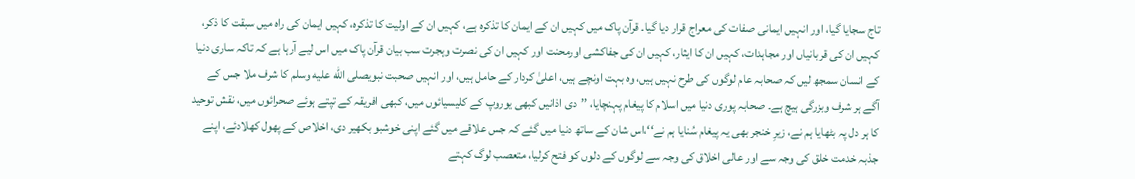تاج سجایا گیا، اور انہیں ایمانی صفات کی معراج قرار دیا گیا۔ قرآن پاک میں کہیں ان کے ایمان کا تذکرہ ہے، کہیں ان کے اولیت کا تذکرہ، کہیں ایمان کی راہ میں سبقت کا ذکر، کہیں ان کی قربانیاں اور مجاہدات، کہیں ان کا ایثار، کہیں ان کی جفاکشی اورمحنت اور کہیں ان کی نصرت وہجرت سب بیان قرآن پاک میں اس لیے آرہا ہے کہ تاکہ ساری دنیا کے انسان سمجھ لیں کہ صحابہ عام لوگوں کی طرح نہیں ہیں، وہ بہت اونچے ہیں، اعلیٰ کردار کے حامل ہیں، اور انہیں صحبت نبویصلى الله عليه وسلم کا شرف ملا جس کے آگے ہر شرف وبزرگی ہیچ ہے۔ صحابہ پوری دنیا میں اسلام کا پیغام پہنچایا، ’’دی اذانیں کبھی یوروپ کے کلیسیائوں میں، کبھی افریقہ کے تپتے ہوئے صحرائوں میں، نقش توحید کا ہر دل پہ بٹھایا ہم نے، زیرِ خنجر بھی یہ پیغام سُنایا ہم نے‘‘،اس شان کے ساتھ دنیا میں گئے کہ جس علاقے میں گئے اپنی خوشبو بکھیر دی، اخلاص کے پھول کھلادئے، اپنے جذبہ خدمت خلق کی وجہ سے اور عالی اخلاق کی وجہ سے لوگوں کے دلوں کو فتح کرلیا، متعصب لوگ کہتے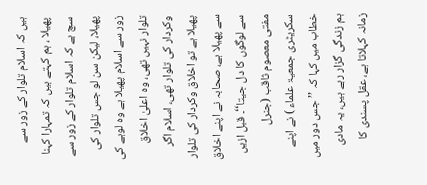ہیں کہ اسلام تلوار کے زور سے پھیلا ، ہم کہتے ہیں کہ تمہارا کہنا سچ ہے کہ اسلام تلوار کے زور سے پھیلا، لیکن سن لو جس تلوار کی زور سے اسلام پھیلا ہے وہ لوہے کی تلوار نہیں تھی، وہ اعلیٰ اخلاق وکردار کی تلوار تھی، اسلام اگر پھیلا ہے تو اخلاق وکردار کی تلوار سے پھیلا ہے، صحابہ نے اپنے اخلاق سے لوگوں کا دل جیتا‘‘۔ قبل ازیں مفتی معصوم ثاقب (جنرل سکریٹری جمعیۃ علماء ) نے اپنے خطاب میں کہا کہ ’’جس دور میں ہم زندگی گزار رہے ہیں، یہ مادی زمانہ کہلاتا ہے، عقل پسندی کا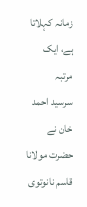زمانہ کہلاتا ہے، ایک مرتبہ
سرسید احمد خان نے حضرت مولانا قاسم نانوتوی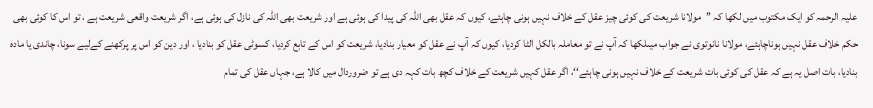علیہ الرحمہ کو ایک مکتوب میں لکھا کہ ’’مولانا شریعت کی کوئی چیز عقل کے خلاف نہیں ہونی چاہئے، کیوں کہ عقل بھی اللہ کی پیدا کی ہوئی ہے اور شریعت بھی اللہ کی نازل کی ہوئی ہے، اگر شریعت واقعی شریعت ہے ، تو اس کا کوئی بھی حکم خلاف عقل نہیں ہوناچاہئے، مولانا نانوتوی نے جواب میںلکھا کہ آپ نے تو معاملہ بالکل الٹا کردیا، کیوں کہ آپ نے عقل کو معیار بنادیا، شریعت کو اس کے تابع کردیا، کسوٹی عقل کو بنادیا ، اور دین کو اس پر پرکھنے کےلیے سونا، چاندی یا مادہ بنادیا، بات اصل یہ ہے کہ عقل کی کوئی بات شریعت کے خلاف نہیں ہونی چاہئے‘‘، اگر عقل کہیں شریعت کے خلاف کچھ بات کہہ دی ہے تو ضروردال میں کالا ہے، جہاں عقل کی تمام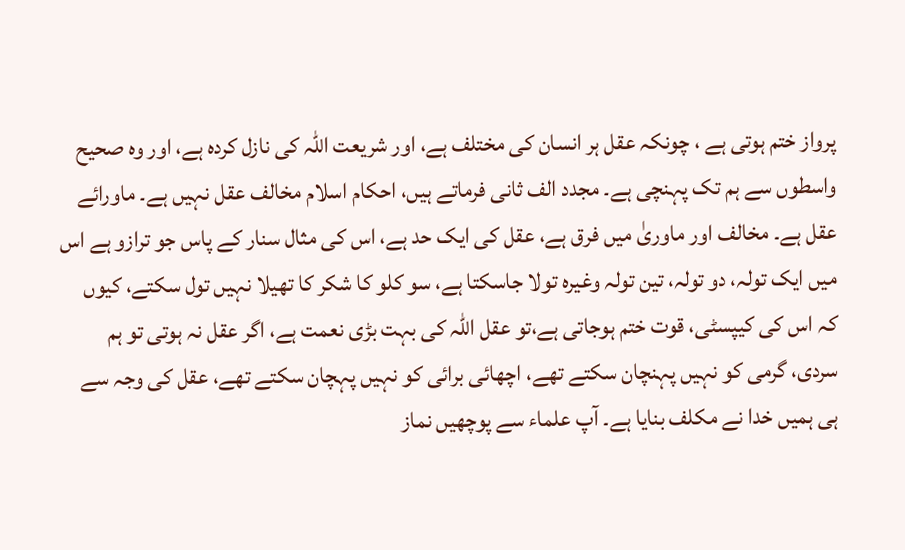پرواز ختم ہوتی ہے ، چونکہ عقل ہر انسان کی مختلف ہے، اور شریعت اللہ کی نازل کردہ ہے، اور وہ صحیح واسطوں سے ہم تک پہنچی ہے۔ مجدد الف ثانی فرماتے ہیں، احکام اسلام مخالف عقل نہیں ہے۔ ماورائے عقل ہے۔ مخالف اور ماوریٰ میں فرق ہے، عقل کی ایک حد ہے، اس کی مثال سنار کے پاس جو ترازو ہے اس میں ایک تولہ، دو تولہ، تین تولہ وغیرہ تولا جاسکتا ہے، سو کلو کا شکر کا تھیلا نہیں تول سکتے، کیوں کہ اس کی کیپسٹی، قوت ختم ہوجاتی ہے،تو عقل اللہ کی بہت بڑی نعمت ہے، اگر عقل نہ ہوتی تو ہم سردی، گرمی کو نہیں پہنچان سکتے تھے، اچھائی برائی کو نہیں پہچان سکتے تھے، عقل کی وجہ سے ہی ہمیں خدا نے مکلف بنایا ہے۔ آپ علماء سے پوچھیں نماز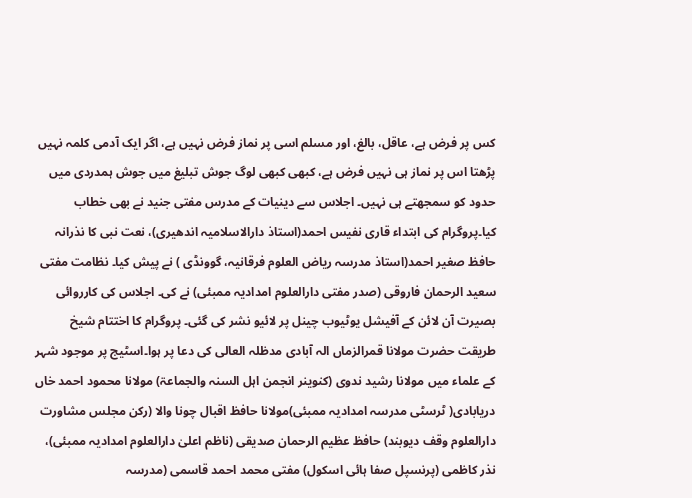کس پر فرض ہے، عاقل، بالغ، اور مسلم اسی پر نماز فرض نہیں ہے، اگر ایک آدمی کلمہ نہیں پڑھتا اس پر نماز ہی نہیں فرض ہے، کبھی کبھی لوگ جوش تبلیغ میں جوش ہمدردی میں حدود کو سمجھتے ہی نہیں۔ اجلاس سے دینیات کے مدرس مفتی جنید نے بھی خطاب کیا۔پروگرام کی ابتداء قاری نفیس احمد(استاذ دارالاسلامیہ اندھیری)، نعت نبی کا نذرانہ
حافظ صغیر احمد(استاذ مدرسہ ریاض العلوم فرقانیہ، گوونڈی ) نے پیش کیا۔ نظامت مفتی سعید الرحمان فاروقی (صدر مفتی دارالعلوم امدادیہ ممبئی) نے کی۔ اجلاس کی کارروائی بصیرت آن لائن کے آفیشل یوٹیوب چینل پر لائیو نشر کی گئی۔ پروگرام کا اختتام شیخ طریقت حضرت مولانا قمرالزماں الہ آبادی مدظلہ العالی کی دعا پر ہوا۔اسٹیج پر موجود شہر کے علماء میں مولانا رشید ندوی (کنوینر انجمن اہل السنہ والجماعۃ) مولانا محمود احمد خاں دریابادی( ٹرسٹی مدرسہ امدادیہ ممبئی)مولانا حافظ اقبال چونا والا (رکن مجلس مشاورت دارالعلوم وقف دیوبند) حافظ عظیم الرحمان صدیقی (ناظم اعلیٰ دارالعلوم امدادیہ ممبئی)، نذر کاظمی (پرنسپل صفا ہائی اسکول) مفتی محمد احمد قاسمی (مدرسہ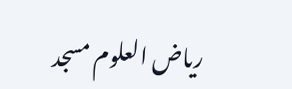ریاض العلوم مسجد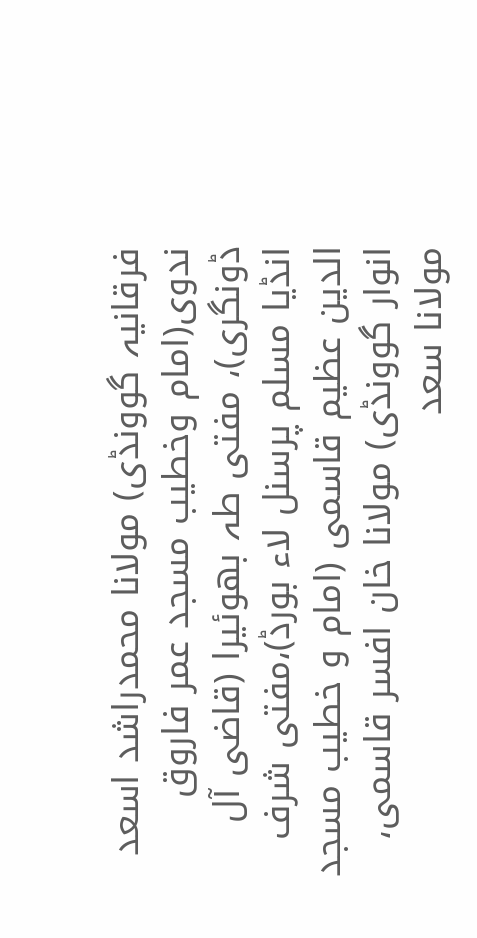فرقانیہ گوونڈی) مولانا محمدراشد اسعد ندوی(امام وخطیب مسجد عمر فاروق ڈونگری)، مفتی طہ بھوئیرا (قاضی آل انڈیا مسلم پرسنل لاء بورڈ)،مفتی شرف الدین عظیم قاسمی (امام و خطیب مسجد انوار گوونڈی) مولانا خان افسر قاسمی، مولانا سعد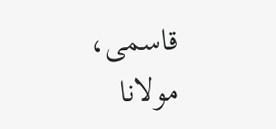قاسمی، مولانا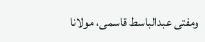ومفتی عبدالباسط قاسمی، مولانا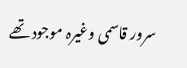سرور قاسمی وغیرہ موجود تھے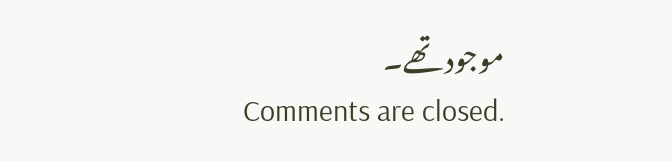موجود تھے۔
Comments are closed.